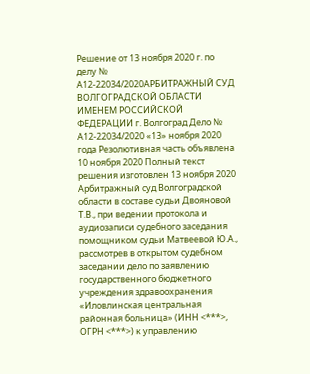Решение от 13 ноября 2020 г. по делу № А12-22034/2020АРБИТРАЖНЫЙ СУД ВОЛГОГРАДСКОЙ ОБЛАСТИ ИМЕНЕМ РОССИЙСКОЙ ФЕДЕРАЦИИ г. Волгоград Дело № А12-22034/2020 «13» ноября 2020 года Резолютивная часть объявлена 10 ноября 2020 Полный текст решения изготовлен 13 ноября 2020 Арбитражный суд Волгоградской области в составе судьи Двояновой Т.В., при ведении протокола и аудиозаписи судебного заседания помощником судьи Матвеевой Ю.А., рассмотрев в открытом судебном заседании дело по заявлению государственного бюджетного учреждения здравоохранения «Иловлинская центральная районная больница» (ИНН <***>, ОГРН <***>) к управлению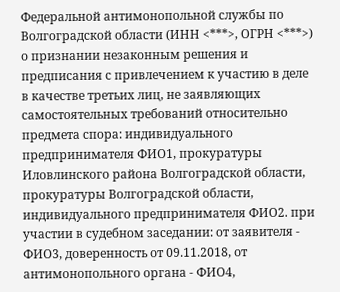Федеральной антимонопольной службы по Волгоградской области (ИНН <***>, ОГРН <***>) о признании незаконным решения и предписания с привлечением к участию в деле в качестве третьих лиц, не заявляющих самостоятельных требований относительно предмета спора: индивидуального предпринимателя ФИО1, прокуратуры Иловлинского района Волгоградской области, прокуратуры Волгоградской области, индивидуального предпринимателя ФИО2. при участии в судебном заседании: от заявителя - ФИО3, доверенность от 09.11.2018, от антимонопольного органа - ФИО4,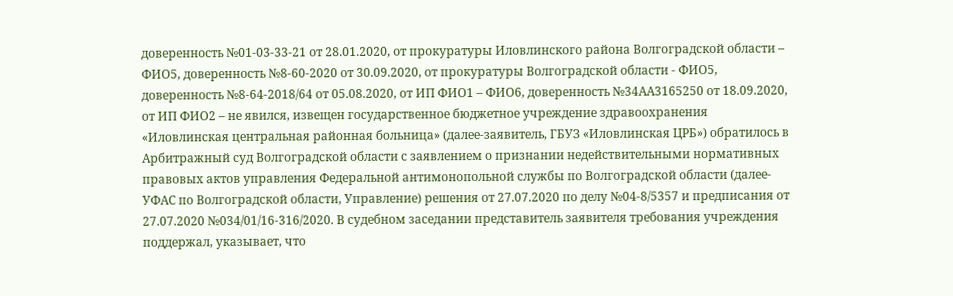доверенность №01-03-33-21 от 28.01.2020, от прокуратуры Иловлинского района Волгоградской области – ФИО5, доверенность №8-60-2020 от 30.09.2020, от прокуратуры Волгоградской области - ФИО5, доверенность №8-64-2018/64 от 05.08.2020, от ИП ФИО1 – ФИО6, доверенность №34АА3165250 от 18.09.2020, от ИП ФИО2 – не явился, извещен государственное бюджетное учреждение здравоохранения «Иловлинская центральная районная больница» (далее-заявитель, ГБУЗ «Иловлинская ЦРБ») обратилось в Арбитражный суд Волгоградской области с заявлением о признании недействительными нормативных правовых актов управления Федеральной антимонопольной службы по Волгоградской области (далее- УФАС по Волгоградской области, Управление) решения от 27.07.2020 по делу №04-8/5357 и предписания от 27.07.2020 №034/01/16-316/2020. В судебном заседании представитель заявителя требования учреждения поддержал, указывает, что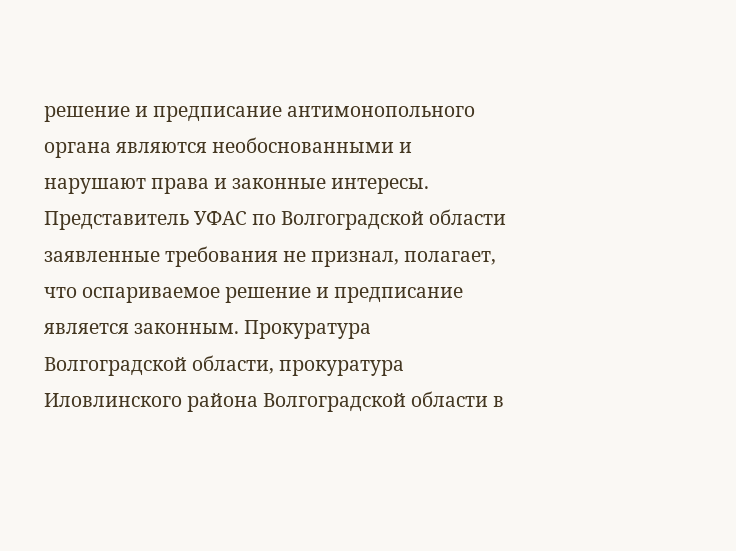решение и предписание антимонопольного органа являются необоснованными и нарушают права и законные интересы. Представитель УФАС по Волгоградской области заявленные требования не признал, полагает, что оспариваемое решение и предписание является законным. Прокуратура Волгоградской области, прокуратура Иловлинского района Волгоградской области в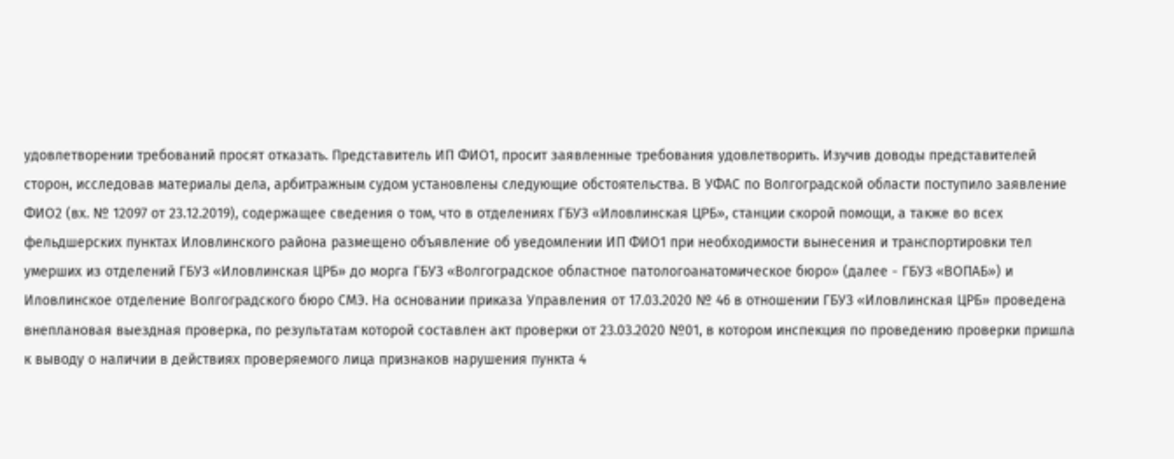удовлетворении требований просят отказать. Представитель ИП ФИО1, просит заявленные требования удовлетворить. Изучив доводы представителей сторон, исследовав материалы дела, арбитражным судом установлены следующие обстоятельства. В УФАС по Волгоградской области поступило заявление ФИО2 (вх. № 12097 от 23.12.2019), содержащее сведения о том, что в отделениях ГБУЗ «Иловлинская ЦРБ», станции скорой помощи, а также во всех фельдшерских пунктах Иловлинского района размещено объявление об уведомлении ИП ФИО1 при необходимости вынесения и транспортировки тел умерших из отделений ГБУЗ «Иловлинская ЦРБ» до морга ГБУЗ «Волгоградское областное патологоанатомическое бюро» (далее - ГБУЗ «ВОПАБ») и Иловлинское отделение Волгоградского бюро СМЭ. На основании приказа Управления от 17.03.2020 № 46 в отношении ГБУЗ «Иловлинская ЦРБ» проведена внеплановая выездная проверка, по результатам которой составлен акт проверки от 23.03.2020 №01, в котором инспекция по проведению проверки пришла к выводу о наличии в действиях проверяемого лица признаков нарушения пункта 4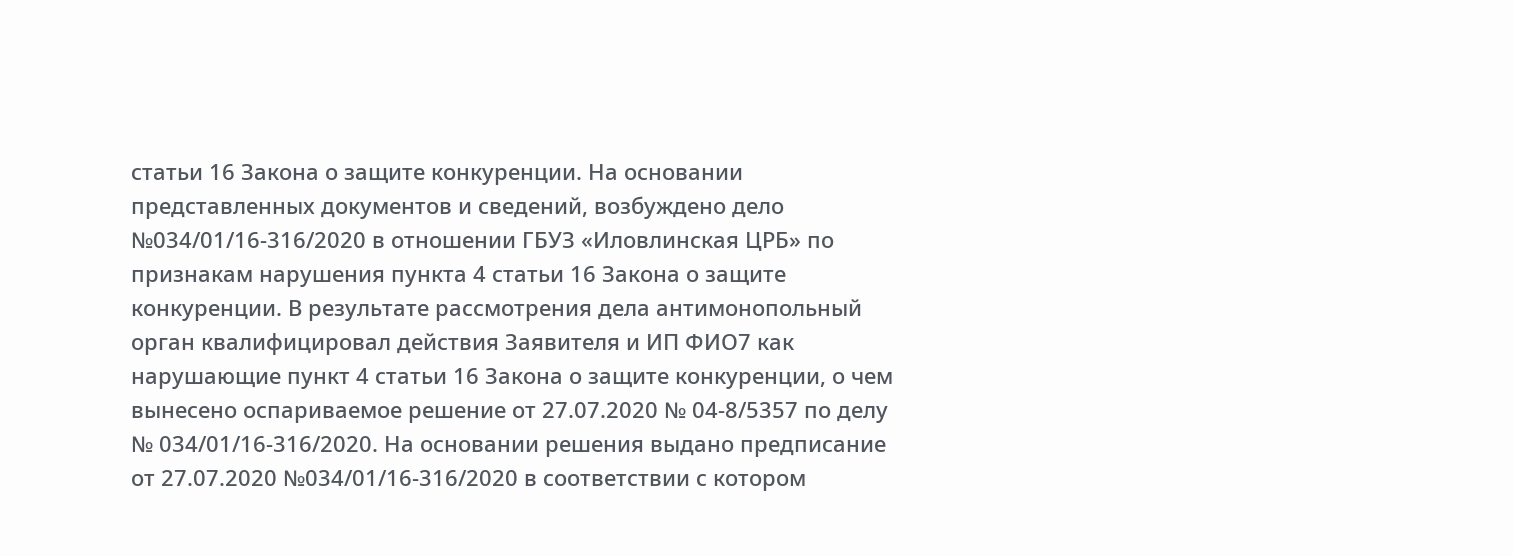статьи 16 Закона о защите конкуренции. На основании представленных документов и сведений, возбуждено дело №034/01/16-316/2020 в отношении ГБУЗ «Иловлинская ЦРБ» по признакам нарушения пункта 4 статьи 16 Закона о защите конкуренции. В результате рассмотрения дела антимонопольный орган квалифицировал действия Заявителя и ИП ФИО7 как нарушающие пункт 4 статьи 16 Закона о защите конкуренции, о чем вынесено оспариваемое решение от 27.07.2020 № 04-8/5357 по делу № 034/01/16-316/2020. На основании решения выдано предписание от 27.07.2020 №034/01/16-316/2020 в соответствии с котором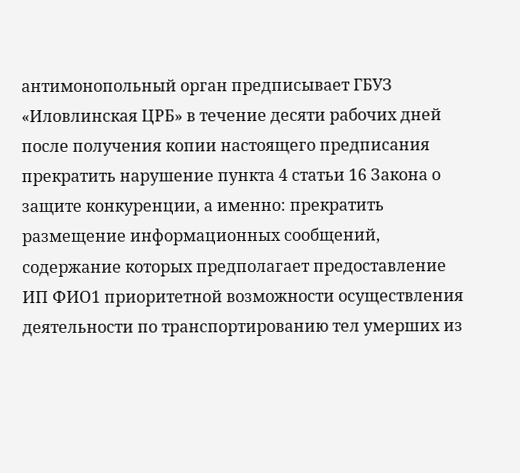антимонопольный орган предписывает ГБУЗ «Иловлинская ЦРБ» в течение десяти рабочих дней после получения копии настоящего предписания прекратить нарушение пункта 4 статьи 16 Закона о защите конкуренции, а именно: прекратить размещение информационных сообщений, содержание которых предполагает предоставление ИП ФИО1 приоритетной возможности осуществления деятельности по транспортированию тел умерших из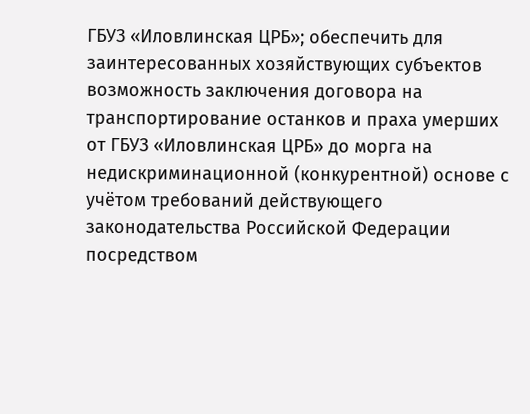ГБУЗ «Иловлинская ЦРБ»; обеспечить для заинтересованных хозяйствующих субъектов возможность заключения договора на транспортирование останков и праха умерших от ГБУЗ «Иловлинская ЦРБ» до морга на недискриминационной (конкурентной) основе с учётом требований действующего законодательства Российской Федерации посредством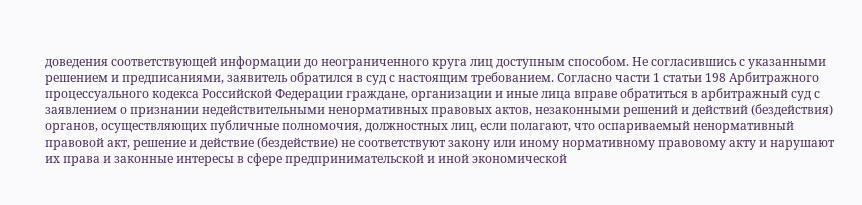доведения соответствующей информации до неограниченного круга лиц доступным способом. Не согласившись с указанными решением и предписаниями, заявитель обратился в суд с настоящим требованием. Согласно части 1 статьи 198 Арбитражного процессуального кодекса Российской Федерации граждане, организации и иные лица вправе обратиться в арбитражный суд с заявлением о признании недействительными ненормативных правовых актов, незаконными решений и действий (бездействия) органов, осуществляющих публичные полномочия, должностных лиц, если полагают, что оспариваемый ненормативный правовой акт, решение и действие (бездействие) не соответствуют закону или иному нормативному правовому акту и нарушают их права и законные интересы в сфере предпринимательской и иной экономической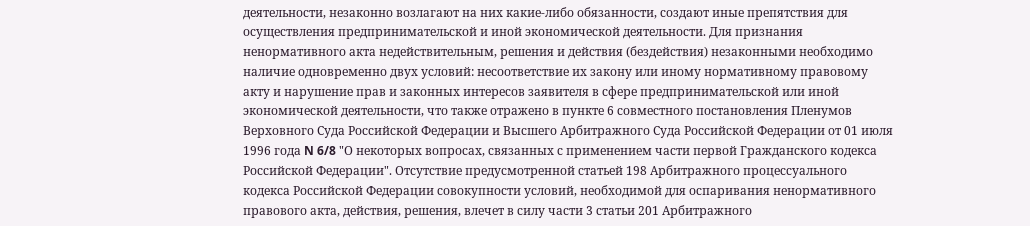деятельности, незаконно возлагают на них какие-либо обязанности, создают иные препятствия для осуществления предпринимательской и иной экономической деятельности. Для признания ненормативного акта недействительным, решения и действия (бездействия) незаконными необходимо наличие одновременно двух условий: несоответствие их закону или иному нормативному правовому акту и нарушение прав и законных интересов заявителя в сфере предпринимательской или иной экономической деятельности, что также отражено в пункте 6 совместного постановления Пленумов Верховного Суда Российской Федерации и Высшего Арбитражного Суда Российской Федерации от 01 июля 1996 года N 6/8 "О некоторых вопросах, связанных с применением части первой Гражданского кодекса Российской Федерации". Отсутствие предусмотренной статьей 198 Арбитражного процессуального кодекса Российской Федерации совокупности условий, необходимой для оспаривания ненормативного правового акта, действия, решения, влечет в силу части 3 статьи 201 Арбитражного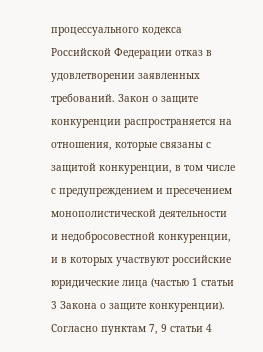процессуального кодекса Российской Федерации отказ в удовлетворении заявленных требований. Закон о защите конкуренции распространяется на отношения, которые связаны с защитой конкуренции, в том числе с предупреждением и пресечением монополистической деятельности и недобросовестной конкуренции, и в которых участвуют российские юридические лица (частью 1 статьи 3 Закона о защите конкуренции). Согласно пунктам 7, 9 статьи 4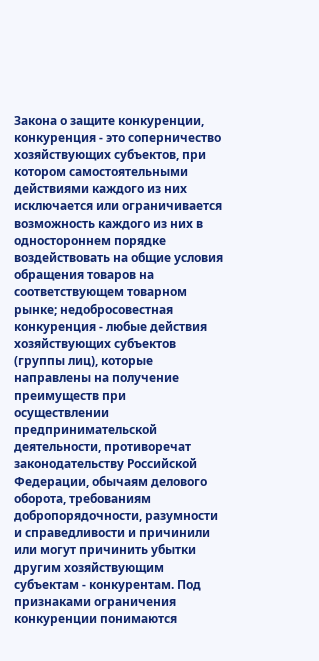Закона о защите конкуренции, конкуренция - это соперничество хозяйствующих субъектов, при котором самостоятельными действиями каждого из них исключается или ограничивается возможность каждого из них в одностороннем порядке воздействовать на общие условия обращения товаров на соответствующем товарном рынке; недобросовестная конкуренция - любые действия хозяйствующих субъектов (группы лиц), которые направлены на получение преимуществ при осуществлении предпринимательской деятельности, противоречат законодательству Российской Федерации, обычаям делового оборота, требованиям добропорядочности, разумности и справедливости и причинили или могут причинить убытки другим хозяйствующим субъектам - конкурентам. Под признаками ограничения конкуренции понимаются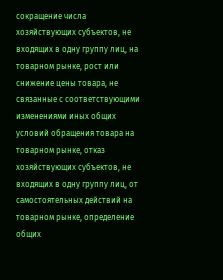сокращение числа хозяйствующих субъектов, не входящих в одну группу лиц, на товарном рынке, рост или снижение цены товара, не связанные с соответствующими изменениями иных общих условий обращения товара на товарном рынке, отказ хозяйствующих субъектов, не входящих в одну группу лиц, от самостоятельных действий на товарном рынке, определение общих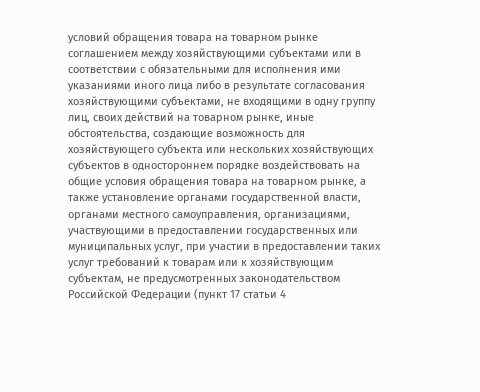условий обращения товара на товарном рынке соглашением между хозяйствующими субъектами или в соответствии с обязательными для исполнения ими указаниями иного лица либо в результате согласования хозяйствующими субъектами, не входящими в одну группу лиц, своих действий на товарном рынке, иные обстоятельства, создающие возможность для хозяйствующего субъекта или нескольких хозяйствующих субъектов в одностороннем порядке воздействовать на общие условия обращения товара на товарном рынке, а также установление органами государственной власти, органами местного самоуправления, организациями, участвующими в предоставлении государственных или муниципальных услуг, при участии в предоставлении таких услуг требований к товарам или к хозяйствующим субъектам, не предусмотренных законодательством Российской Федерации (пункт 17 статьи 4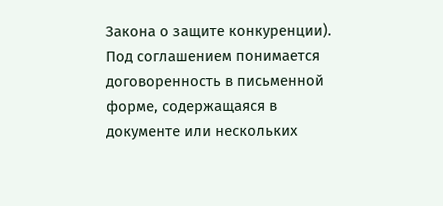Закона о защите конкуренции). Под соглашением понимается договоренность в письменной форме, содержащаяся в документе или нескольких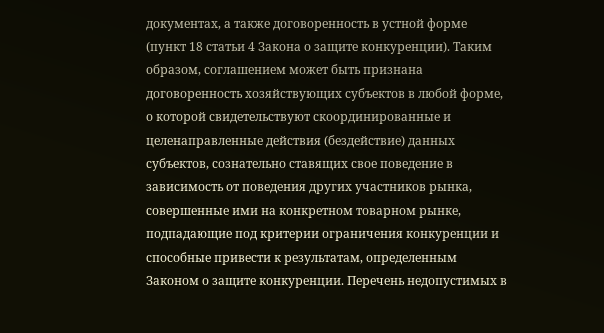документах, а также договоренность в устной форме (пункт 18 статьи 4 Закона о защите конкуренции). Таким образом, соглашением может быть признана договоренность хозяйствующих субъектов в любой форме, о которой свидетельствуют скоординированные и целенаправленные действия (бездействие) данных субъектов, сознательно ставящих свое поведение в зависимость от поведения других участников рынка, совершенные ими на конкретном товарном рынке, подпадающие под критерии ограничения конкуренции и способные привести к результатам, определенным Законом о защите конкуренции. Перечень недопустимых в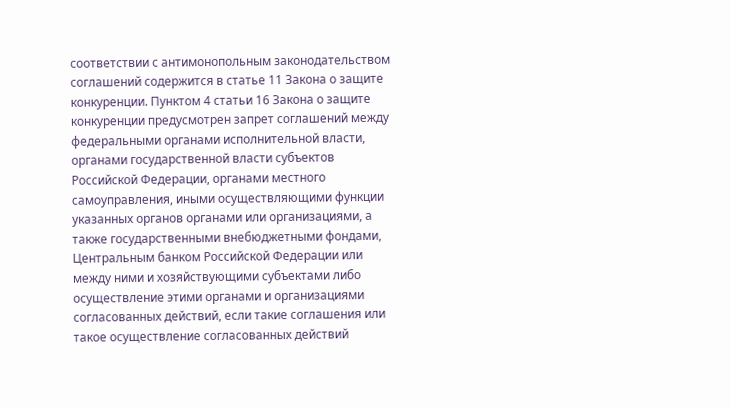соответствии с антимонопольным законодательством соглашений содержится в статье 11 Закона о защите конкуренции. Пунктом 4 статьи 16 Закона о защите конкуренции предусмотрен запрет соглашений между федеральными органами исполнительной власти, органами государственной власти субъектов Российской Федерации, органами местного самоуправления, иными осуществляющими функции указанных органов органами или организациями, а также государственными внебюджетными фондами, Центральным банком Российской Федерации или между ними и хозяйствующими субъектами либо осуществление этими органами и организациями согласованных действий, если такие соглашения или такое осуществление согласованных действий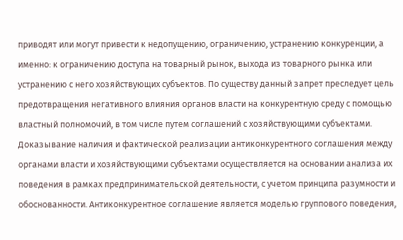приводят или могут привести к недопущению, ограничению, устранению конкуренции, а именно: к ограничению доступа на товарный рынок, выхода из товарного рынка или устранению с него хозяйствующих субъектов. По существу данный запрет преследует цель предотвращения негативного влияния органов власти на конкурентную среду с помощью властный полномочий, в том числе путем соглашений с хозяйствующими субъектами. Доказывание наличия и фактической реализации антиконкурентного соглашения между органами власти и хозяйствующими субъектами осуществляется на основании анализа их поведения в рамках предпринимательской деятельности, с учетом принципа разумности и обоснованности. Антиконкурентное соглашение является моделью группового поведения,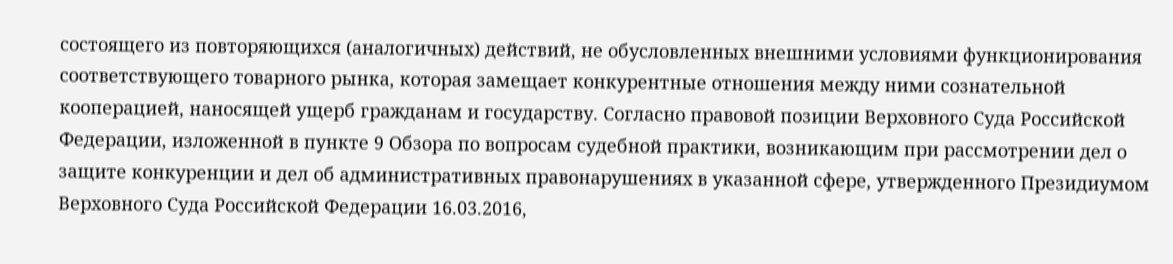состоящего из повторяющихся (аналогичных) действий, не обусловленных внешними условиями функционирования соответствующего товарного рынка, которая замещает конкурентные отношения между ними сознательной кооперацией, наносящей ущерб гражданам и государству. Согласно правовой позиции Верховного Суда Российской Федерации, изложенной в пункте 9 Обзора по вопросам судебной практики, возникающим при рассмотрении дел о защите конкуренции и дел об административных правонарушениях в указанной сфере, утвержденного Президиумом Верховного Суда Российской Федерации 16.03.2016,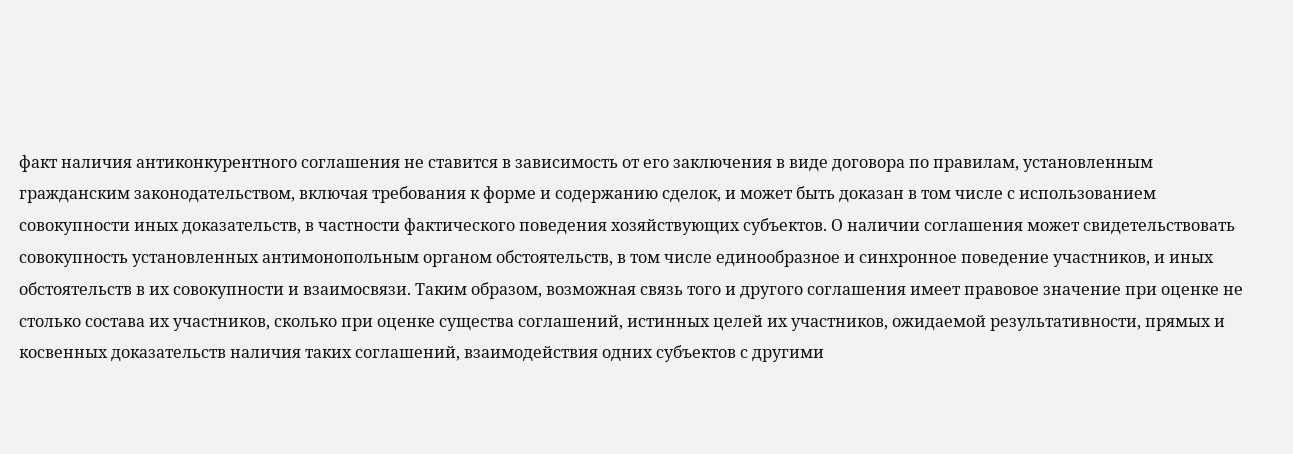факт наличия антиконкурентного соглашения не ставится в зависимость от его заключения в виде договора по правилам, установленным гражданским законодательством, включая требования к форме и содержанию сделок, и может быть доказан в том числе с использованием совокупности иных доказательств, в частности фактического поведения хозяйствующих субъектов. О наличии соглашения может свидетельствовать совокупность установленных антимонопольным органом обстоятельств, в том числе единообразное и синхронное поведение участников, и иных обстоятельств в их совокупности и взаимосвязи. Таким образом, возможная связь того и другого соглашения имеет правовое значение при оценке не столько состава их участников, сколько при оценке существа соглашений, истинных целей их участников, ожидаемой результативности, прямых и косвенных доказательств наличия таких соглашений, взаимодействия одних субъектов с другими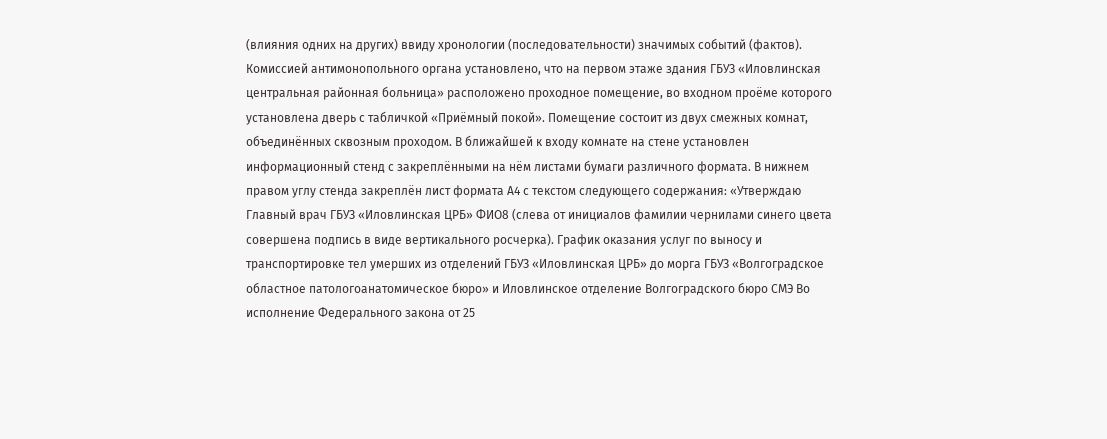(влияния одних на других) ввиду хронологии (последовательности) значимых событий (фактов). Комиссией антимонопольного органа установлено, что на первом этаже здания ГБУЗ «Иловлинская центральная районная больница» расположено проходное помещение, во входном проёме которого установлена дверь с табличкой «Приёмный покой». Помещение состоит из двух смежных комнат, объединённых сквозным проходом. В ближайшей к входу комнате на стене установлен информационный стенд с закреплёнными на нём листами бумаги различного формата. В нижнем правом углу стенда закреплён лист формата А4 с текстом следующего содержания: «Утверждаю Главный врач ГБУЗ «Иловлинская ЦРБ» ФИО8 (слева от инициалов фамилии чернилами синего цвета совершена подпись в виде вертикального росчерка). График оказания услуг по выносу и транспортировке тел умерших из отделений ГБУЗ «Иловлинская ЦРБ» до морга ГБУЗ «Волгоградское областное патологоанатомическое бюро» и Иловлинское отделение Волгоградского бюро СМЭ Во исполнение Федерального закона от 25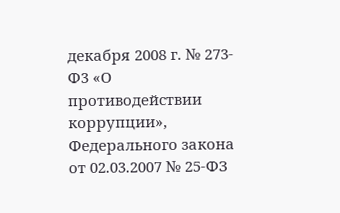декабря 2008 г. № 273-Ф3 «О противодействии коррупции», Федерального закона от 02.03.2007 № 25-ФЗ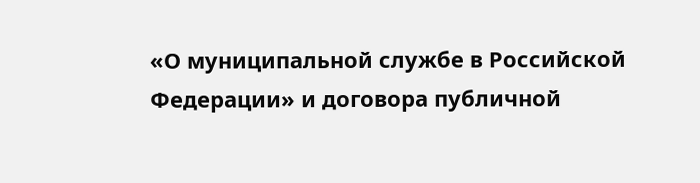«О муниципальной службе в Российской Федерации» и договора публичной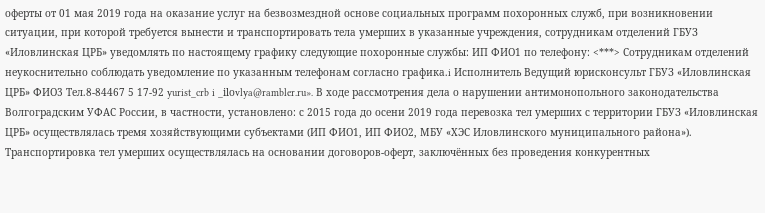оферты от 01 мая 2019 года на оказание услуг на безвозмездной основе социальных программ похоронных служб, при возникновении ситуации, при которой требуется вынести и транспортировать тела умерших в указанные учреждения, сотрудникам отделений ГБУЗ «Иловлинская ЦРБ» уведомлять по настоящему графику следующие похоронные службы: ИП ФИО1 по телефону: <***> Сотрудникам отделений неукоснительно соблюдать уведомление по указанным телефонам согласно графика.i Исполнитель Ведущий юрисконсульт ГБУЗ «Иловлинская ЦРБ» ФИО3 Тел.8-84467 5 17-92 yurist_crb i _ilоvlya@rambler.ru». В ходе рассмотрения дела о нарушении антимонопольного законодательства Волгоградским УФАС России, в частности, установлено: с 2015 года до осени 2019 года перевозка тел умерших с территории ГБУЗ «Иловлинская ЦРБ» осуществлялась тремя хозяйствующими субъектами (ИП ФИО1, ИП ФИО2, МБУ «ХЭС Иловлинского муниципального района»). Транспортировка тел умерших осуществлялась на основании договоров-оферт, заключённых без проведения конкурентных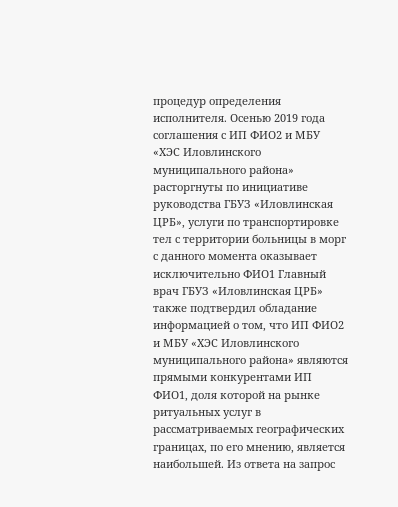процедур определения исполнителя. Осенью 2019 года соглашения с ИП ФИО2 и МБУ «ХЭС Иловлинского муниципального района» расторгнуты по инициативе руководства ГБУЗ «Иловлинская ЦРБ», услуги по транспортировке тел с территории больницы в морг с данного момента оказывает исключительно ФИО1 Главный врач ГБУЗ «Иловлинская ЦРБ» также подтвердил обладание информацией о том, что ИП ФИО2 и МБУ «ХЭС Иловлинского муниципального района» являются прямыми конкурентами ИП ФИО1, доля которой на рынке ритуальных услуг в рассматриваемых географических границах, по его мнению, является наибольшей. Из ответа на запрос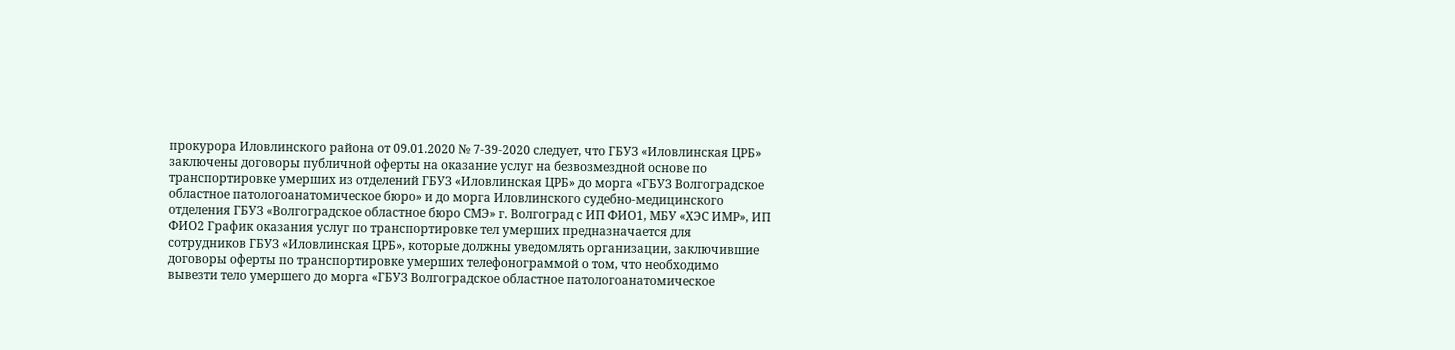прокурора Иловлинского района от 09.01.2020 № 7-39-2020 следует, что ГБУЗ «Иловлинская ЦРБ» заключены договоры публичной оферты на оказание услуг на безвозмездной основе по транспортировке умерших из отделений ГБУЗ «Иловлинская ЦРБ» до морга «ГБУЗ Волгоградское областное патологоанатомическое бюро» и до морга Иловлинского судебно-медицинского отделения ГБУЗ «Волгоградское областное бюро СМЭ» г. Волгоград с ИП ФИО1, МБУ «ХЭС ИМР», ИП ФИО2 График оказания услуг по транспортировке тел умерших предназначается для сотрудников ГБУЗ «Иловлинская ЦРБ», которые должны уведомлять организации, заключившие договоры оферты по транспортировке умерших телефонограммой о том, что необходимо вывезти тело умершего до морга «ГБУЗ Волгоградское областное патологоанатомическое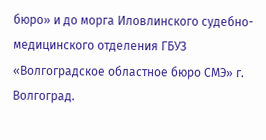бюро» и до морга Иловлинского судебно-медицинского отделения ГБУЗ «Волгоградское областное бюро СМЭ» г. Волгоград.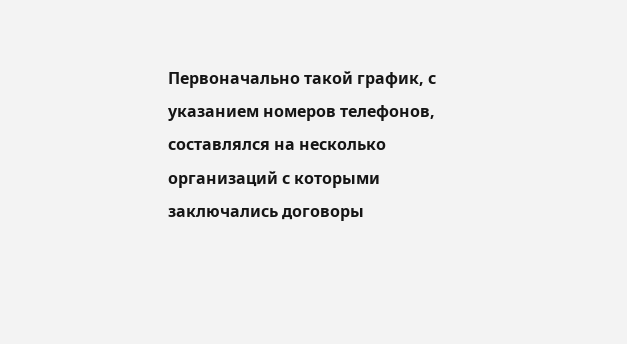Первоначально такой график, с указанием номеров телефонов, составлялся на несколько организаций с которыми заключались договоры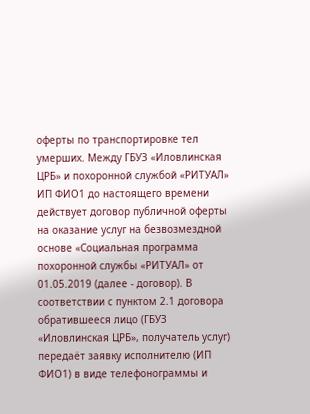оферты по транспортировке тел умерших. Между ГБУЗ «Иловлинская ЦРБ» и похоронной службой «РИТУАЛ» ИП ФИО1 до настоящего времени действует договор публичной оферты на оказание услуг на безвозмездной основе «Социальная программа похоронной службы «РИТУАЛ» от 01.05.2019 (далее - договор). В соответствии с пунктом 2.1 договора обратившееся лицо (ГБУЗ «Иловлинская ЦРБ», получатель услуг) передаёт заявку исполнителю (ИП ФИО1) в виде телефонограммы и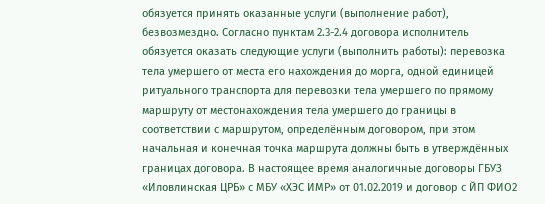обязуется принять оказанные услуги (выполнение работ), безвозмездно. Согласно пунктам 2.3-2.4 договора исполнитель обязуется оказать следующие услуги (выполнить работы): перевозка тела умершего от места его нахождения до морга, одной единицей ритуального транспорта для перевозки тела умершего по прямому маршруту от местонахождения тела умершего до границы в соответствии с маршрутом, определённым договором, при этом начальная и конечная точка маршрута должны быть в утверждённых границах договора. В настоящее время аналогичные договоры ГБУЗ «Иловлинская ЦРБ» с МБУ «ХЭС ИМР» от 01.02.2019 и договор с ЙП ФИО2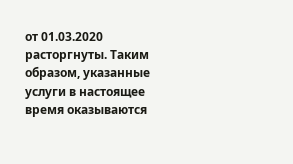от 01.03.2020 расторгнуты. Таким образом, указанные услуги в настоящее время оказываются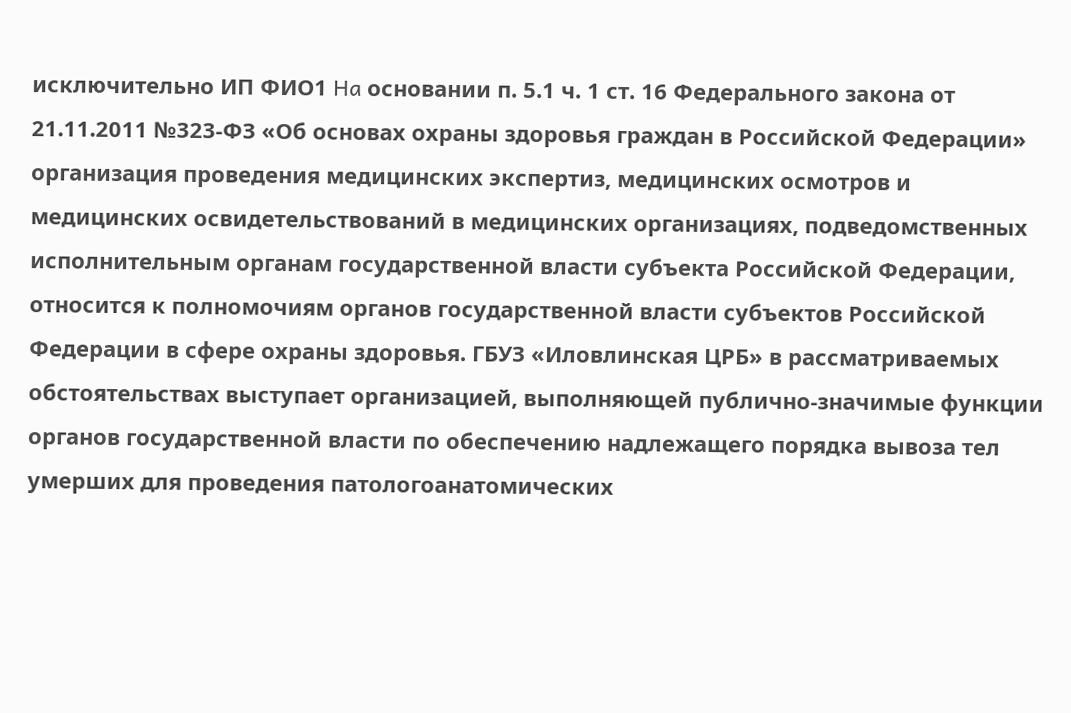исключительно ИП ФИО1 Ha основании п. 5.1 ч. 1 ст. 16 Федерального закона от 21.11.2011 №323-ФЗ «Об основах охраны здоровья граждан в Российской Федерации» организация проведения медицинских экспертиз, медицинских осмотров и медицинских освидетельствований в медицинских организациях, подведомственных исполнительным органам государственной власти субъекта Российской Федерации, относится к полномочиям органов государственной власти субъектов Российской Федерации в сфере охраны здоровья. ГБУЗ «Иловлинская ЦРБ» в рассматриваемых обстоятельствах выступает организацией, выполняющей публично-значимые функции органов государственной власти по обеспечению надлежащего порядка вывоза тел умерших для проведения патологоанатомических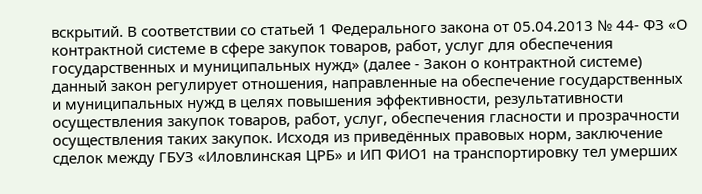вскрытий. В соответствии со статьей 1 Федерального закона от 05.04.2013 № 44- ФЗ «О контрактной системе в сфере закупок товаров, работ, услуг для обеспечения государственных и муниципальных нужд» (далее - Закон о контрактной системе) данный закон регулирует отношения, направленные на обеспечение государственных и муниципальных нужд в целях повышения эффективности, результативности осуществления закупок товаров, работ, услуг, обеспечения гласности и прозрачности осуществления таких закупок. Исходя из приведённых правовых норм, заключение сделок между ГБУЗ «Иловлинская ЦРБ» и ИП ФИО1 на транспортировку тел умерших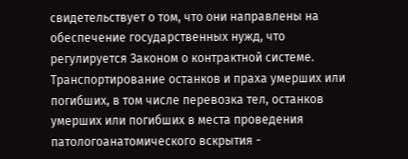свидетельствует о том, что они направлены на обеспечение государственных нужд, что регулируется Законом о контрактной системе. Транспортирование останков и праха умерших или погибших, в том числе перевозка тел, останков умерших или погибших в места проведения патологоанатомического вскрытия -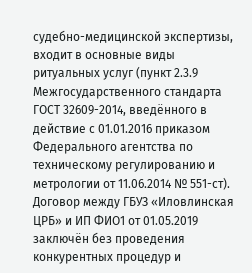судебно-медицинской экспертизы, входит в основные виды ритуальных услуг (пункт 2.3.9 Межгосударственного стандарта ГОСТ 32609-2014, введённого в действие с 01.01.2016 приказом Федерального агентства по техническому регулированию и метрологии от 11.06.2014 № 551-ст). Договор между ГБУЗ «Иловлинская ЦРБ» и ИП ФИО1 от 01.05.2019 заключён без проведения конкурентных процедур и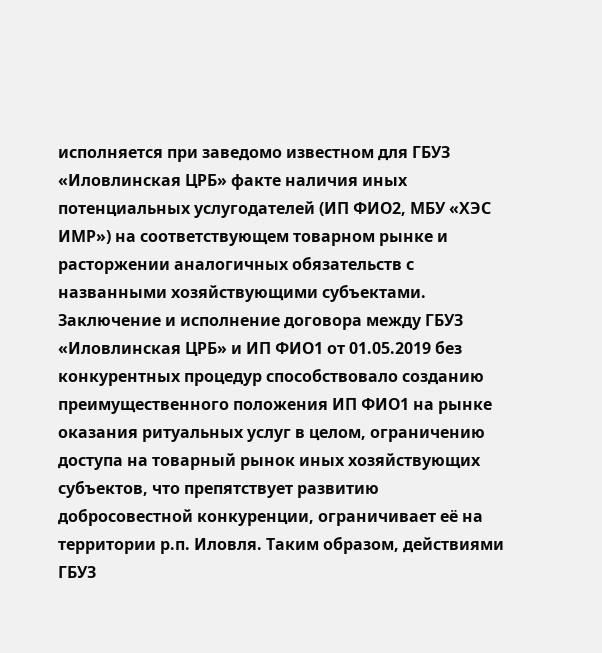исполняется при заведомо известном для ГБУЗ «Иловлинская ЦРБ» факте наличия иных потенциальных услугодателей (ИП ФИО2, МБУ «ХЭС ИМР») на соответствующем товарном рынке и расторжении аналогичных обязательств с названными хозяйствующими субъектами. Заключение и исполнение договора между ГБУЗ «Иловлинская ЦРБ» и ИП ФИО1 от 01.05.2019 без конкурентных процедур способствовало созданию преимущественного положения ИП ФИО1 на рынке оказания ритуальных услуг в целом, ограничению доступа на товарный рынок иных хозяйствующих субъектов, что препятствует развитию добросовестной конкуренции, ограничивает её на территории р.п. Иловля. Таким образом, действиями ГБУЗ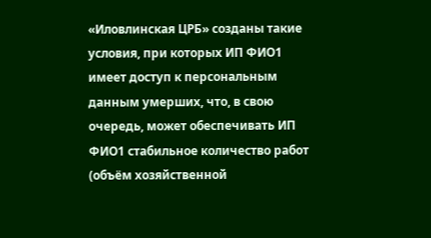«Иловлинская ЦРБ» созданы такие условия, при которых ИП ФИО1 имеет доступ к персональным данным умерших, что, в свою очередь, может обеспечивать ИП ФИО1 стабильное количество работ (объём хозяйственной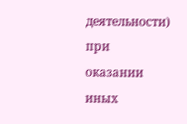деятельности) при оказании иных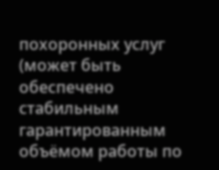похоронных услуг (может быть обеспечено стабильным гарантированным объёмом работы по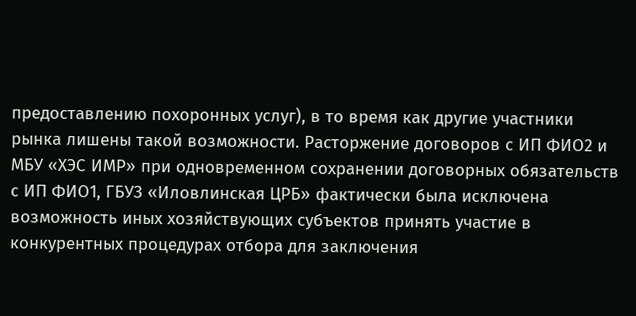предоставлению похоронных услуг), в то время как другие участники рынка лишены такой возможности. Расторжение договоров с ИП ФИО2 и МБУ «ХЭС ИМР» при одновременном сохранении договорных обязательств с ИП ФИО1, ГБУЗ «Иловлинская ЦРБ» фактически была исключена возможность иных хозяйствующих субъектов принять участие в конкурентных процедурах отбора для заключения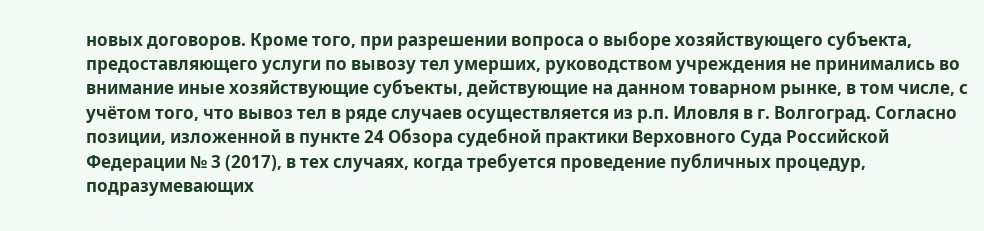новых договоров. Кроме того, при разрешении вопроса о выборе хозяйствующего субъекта, предоставляющего услуги по вывозу тел умерших, руководством учреждения не принимались во внимание иные хозяйствующие субъекты, действующие на данном товарном рынке, в том числе, с учётом того, что вывоз тел в ряде случаев осуществляется из р.п. Иловля в г. Волгоград. Согласно позиции, изложенной в пункте 24 Обзора судебной практики Верховного Суда Российской Федерации № 3 (2017), в тех случаях, когда требуется проведение публичных процедур, подразумевающих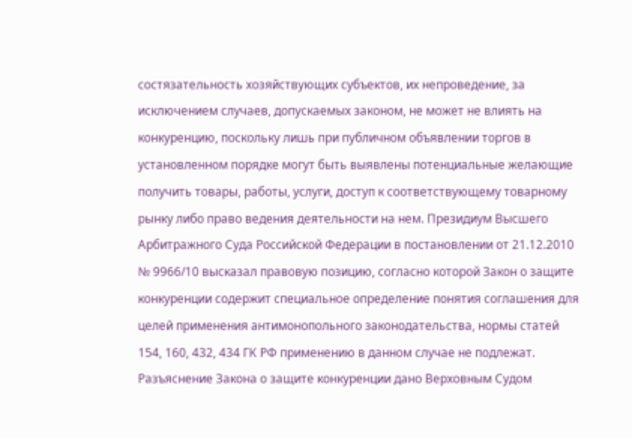состязательность хозяйствующих субъектов, их непроведение, за исключением случаев, допускаемых законом, не может не влиять на конкуренцию, поскольку лишь при публичном объявлении торгов в установленном порядке могут быть выявлены потенциальные желающие получить товары, работы, услуги, доступ к соответствующему товарному рынку либо право ведения деятельности на нем. Президиум Высшего Арбитражного Суда Российской Федерации в постановлении от 21.12.2010 № 9966/10 высказал правовую позицию, согласно которой Закон о защите конкуренции содержит специальное определение понятия соглашения для целей применения антимонопольного законодательства, нормы статей 154, 160, 432, 434 ГК РФ применению в данном случае не подлежат. Разъяснение Закона о защите конкуренции дано Верховным Судом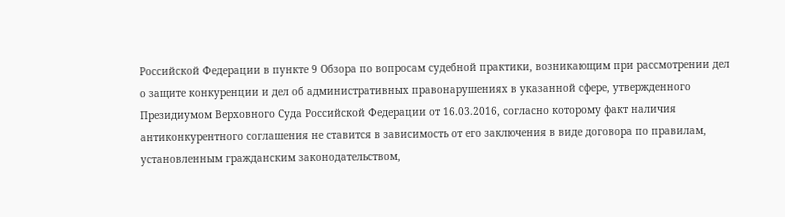Российской Федерации в пункте 9 Обзора по вопросам судебной практики, возникающим при рассмотрении дел о защите конкуренции и дел об административных правонарушениях в указанной сфере, утвержденного Президиумом Верховного Суда Российской Федерации от 16.03.2016, согласно которому факт наличия антиконкурентного соглашения не ставится в зависимость от его заключения в виде договора по правилам, установленным гражданским законодательством,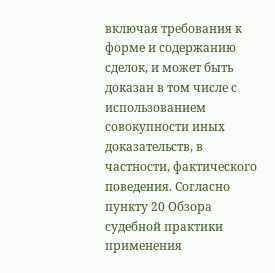включая требования к форме и содержанию сделок, и может быть доказан в том числе с использованием совокупности иных доказательств, в частности, фактического поведения. Согласно пункту 20 Обзора судебной практики применения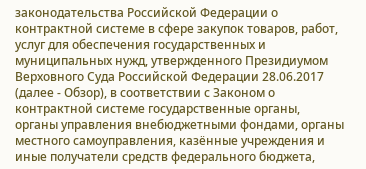законодательства Российской Федерации о контрактной системе в сфере закупок товаров, работ, услуг для обеспечения государственных и муниципальных нужд, утвержденного Президиумом Верховного Суда Российской Федерации 28.06.2017 (далее - Обзор), в соответствии с Законом о контрактной системе государственные органы, органы управления внебюджетными фондами, органы местного самоуправления, казённые учреждения и иные получатели средств федерального бюджета,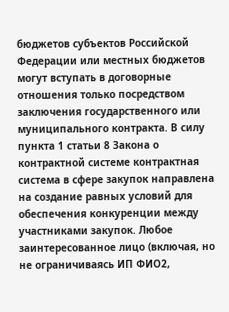бюджетов субъектов Российской Федерации или местных бюджетов могут вступать в договорные отношения только посредством заключения государственного или муниципального контракта. В силу пункта 1 статьи 8 Закона о контрактной системе контрактная система в сфере закупок направлена на создание равных условий для обеспечения конкуренции между участниками закупок. Любое заинтересованное лицо (включая, но не ограничиваясь ИП ФИО2,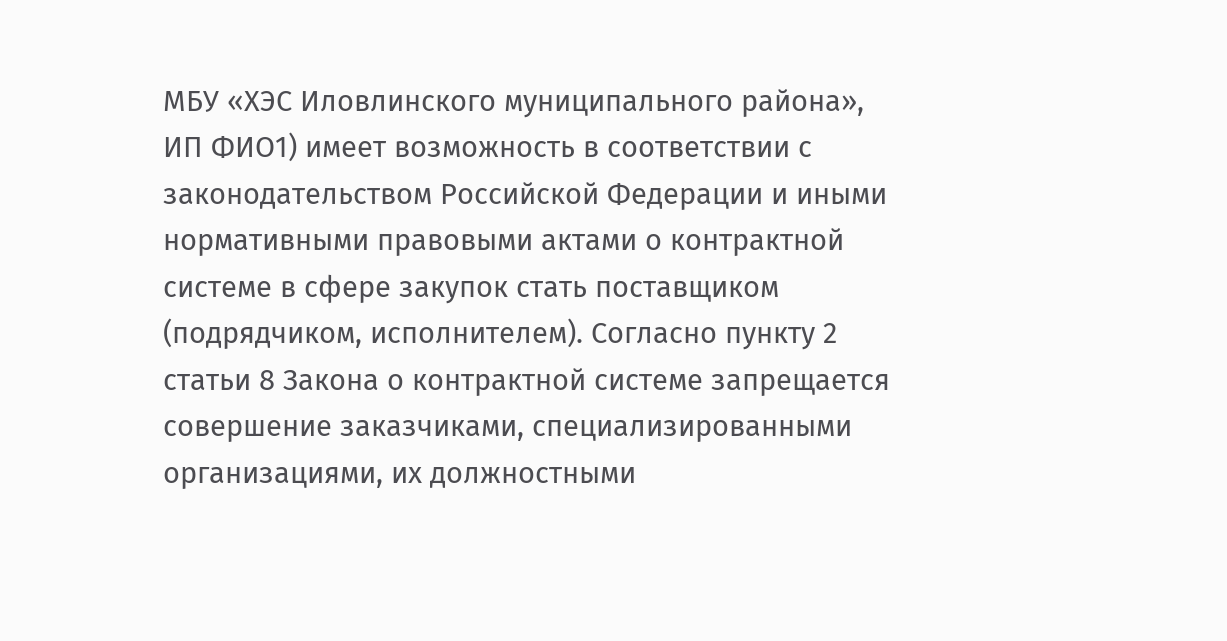МБУ «ХЭС Иловлинского муниципального района», ИП ФИО1) имеет возможность в соответствии с законодательством Российской Федерации и иными нормативными правовыми актами о контрактной системе в сфере закупок стать поставщиком (подрядчиком, исполнителем). Согласно пункту 2 статьи 8 Закона о контрактной системе запрещается совершение заказчиками, специализированными организациями, их должностными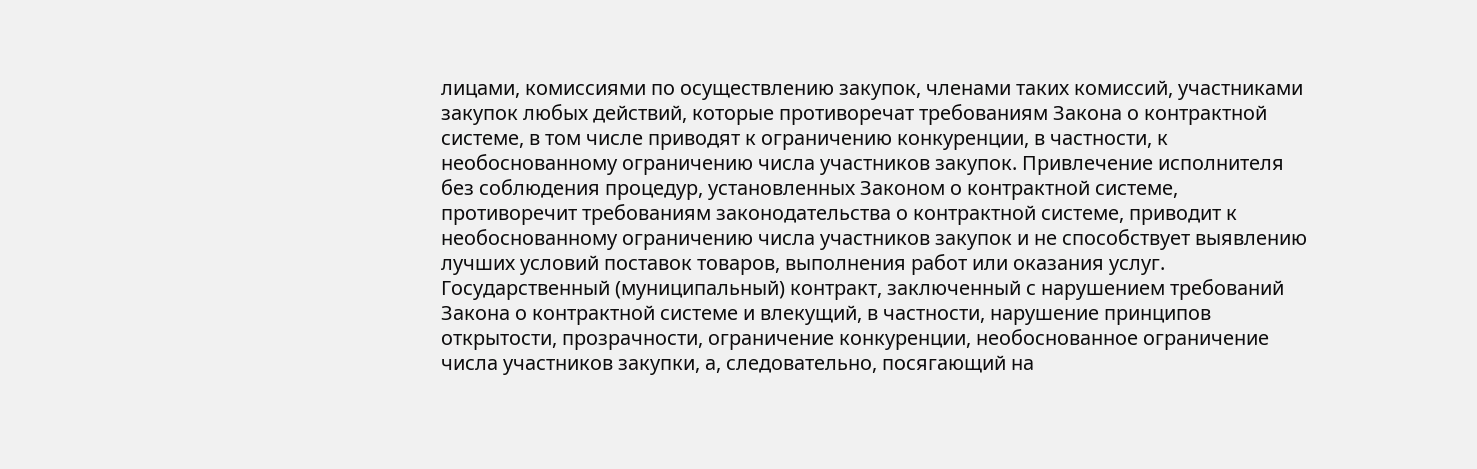лицами, комиссиями по осуществлению закупок, членами таких комиссий, участниками закупок любых действий, которые противоречат требованиям Закона о контрактной системе, в том числе приводят к ограничению конкуренции, в частности, к необоснованному ограничению числа участников закупок. Привлечение исполнителя без соблюдения процедур, установленных Законом о контрактной системе, противоречит требованиям законодательства о контрактной системе, приводит к необоснованному ограничению числа участников закупок и не способствует выявлению лучших условий поставок товаров, выполнения работ или оказания услуг. Государственный (муниципальный) контракт, заключенный с нарушением требований Закона о контрактной системе и влекущий, в частности, нарушение принципов открытости, прозрачности, ограничение конкуренции, необоснованное ограничение числа участников закупки, а, следовательно, посягающий на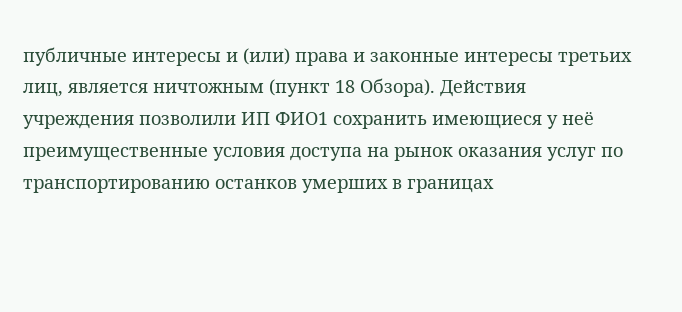публичные интересы и (или) права и законные интересы третьих лиц, является ничтожным (пункт 18 Обзора). Действия учреждения позволили ИП ФИО1 сохранить имеющиеся у неё преимущественные условия доступа на рынок оказания услуг по транспортированию останков умерших в границах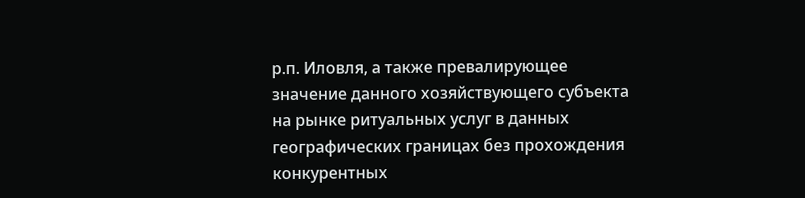р.п. Иловля, а также превалирующее значение данного хозяйствующего субъекта на рынке ритуальных услуг в данных географических границах без прохождения конкурентных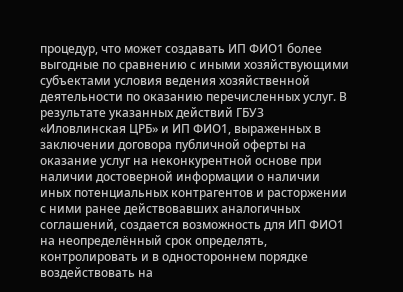процедур, что может создавать ИП ФИО1 более выгодные по сравнению с иными хозяйствующими субъектами условия ведения хозяйственной деятельности по оказанию перечисленных услуг. В результате указанных действий ГБУЗ «Иловлинская ЦРБ» и ИП ФИО1, выраженных в заключении договора публичной оферты на оказание услуг на неконкурентной основе при наличии достоверной информации о наличии иных потенциальных контрагентов и расторжении с ними ранее действовавших аналогичных соглашений, создается возможность для ИП ФИО1 на неопределённый срок определять, контролировать и в одностороннем порядке воздействовать на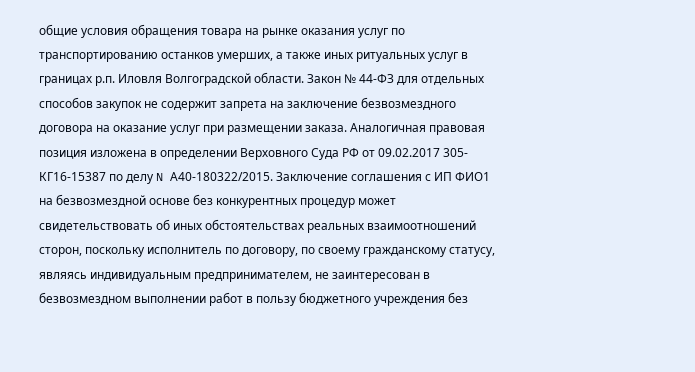общие условия обращения товара на рынке оказания услуг по транспортированию останков умерших, а также иных ритуальных услуг в границах р.п. Иловля Волгоградской области. Закон № 44-ФЗ для отдельных способов закупок не содержит запрета на заключение безвозмездного договора на оказание услуг при размещении заказа. Аналогичная правовая позиция изложена в определении Верховного Суда РФ от 09.02.2017 305-КГ16-15387 по делу N А40-180322/2015. Заключение соглашения с ИП ФИО1 на безвозмездной основе без конкурентных процедур может свидетельствовать об иных обстоятельствах реальных взаимоотношений сторон, поскольку исполнитель по договору, по своему гражданскому статусу, являясь индивидуальным предпринимателем, не заинтересован в безвозмездном выполнении работ в пользу бюджетного учреждения без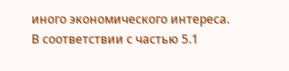иного экономического интереса. В соответствии с частью 5.1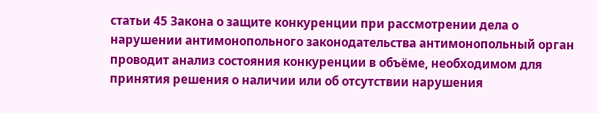статьи 45 Закона о защите конкуренции при рассмотрении дела о нарушении антимонопольного законодательства антимонопольный орган проводит анализ состояния конкуренции в объёме, необходимом для принятия решения о наличии или об отсутствии нарушения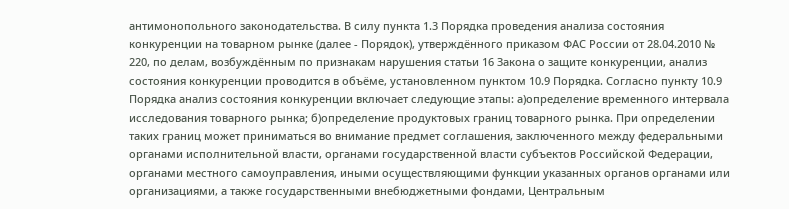антимонопольного законодательства. В силу пункта 1.3 Порядка проведения анализа состояния конкуренции на товарном рынке (далее - Порядок), утверждённого приказом ФАС России от 28.04.2010 № 220, по делам, возбуждённым по признакам нарушения статьи 16 Закона о защите конкуренции, анализ состояния конкуренции проводится в объёме, установленном пунктом 10.9 Порядка. Согласно пункту 10.9 Порядка анализ состояния конкуренции включает следующие этапы: а)определение временного интервала исследования товарного рынка; б)определение продуктовых границ товарного рынка. При определении таких границ может приниматься во внимание предмет соглашения, заключенного между федеральными органами исполнительной власти, органами государственной власти субъектов Российской Федерации, органами местного самоуправления, иными осуществляющими функции указанных органов органами или организациями, а также государственными внебюджетными фондами, Центральным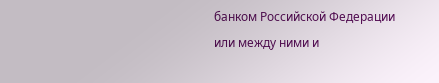банком Российской Федерации или между ними и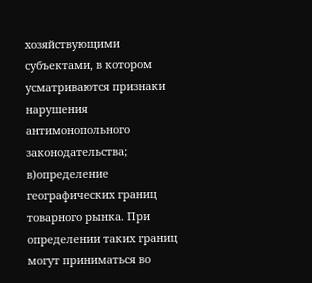хозяйствующими субъектами, в котором усматриваются признаки нарушения антимонопольного законодательства; в)определение географических границ товарного рынка. При определении таких границ могут приниматься во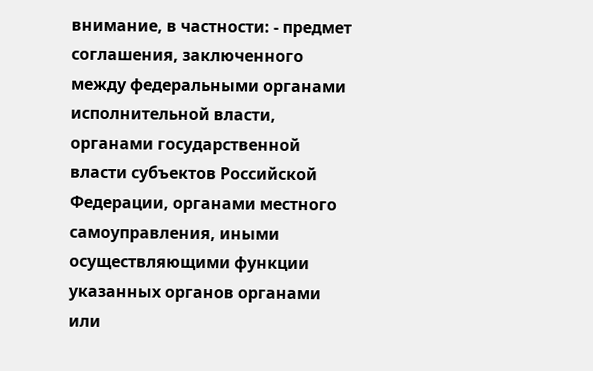внимание, в частности: - предмет соглашения, заключенного между федеральными органами исполнительной власти, органами государственной власти субъектов Российской Федерации, органами местного самоуправления, иными осуществляющими функции указанных органов органами или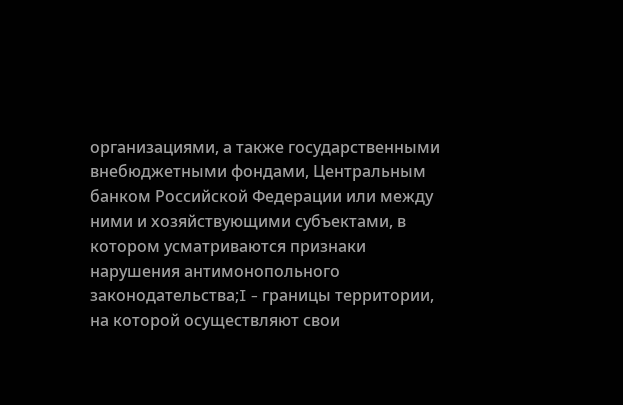организациями, а также государственными внебюджетными фондами, Центральным банком Российской Федерации или между ними и хозяйствующими субъектами, в котором усматриваются признаки нарушения антимонопольного законодательства;I - границы территории, на которой осуществляют свои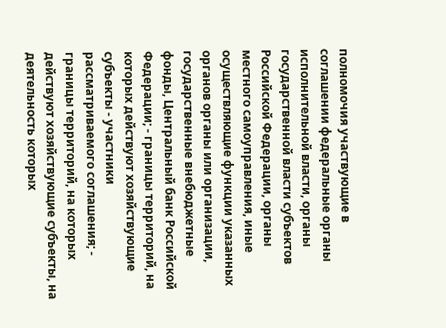полномочия участвующие в соглашении федеральные органы исполнительной власти, органы государственной власти субъектов Российской Федерации, органы местного самоуправления, иные осуществляющие функции указанных органов органы или организации, государственные внебюджетные фонды, Центральный банк Российской Федерации; - границы территорий, на которых действуют хозяйствующие субъекты - участники рассматриваемого соглашения; - границы территорий, на которых действуют хозяйствующие субъекты, на деятельность которых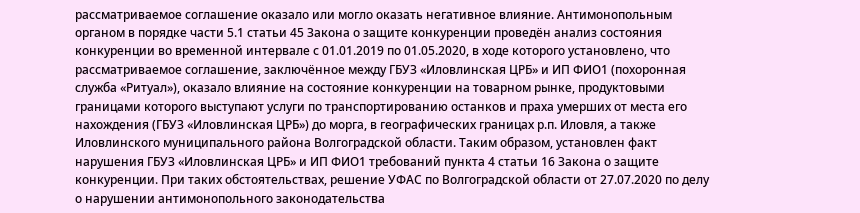рассматриваемое соглашение оказало или могло оказать негативное влияние. Антимонопольным органом в порядке части 5.1 статьи 45 Закона о защите конкуренции проведён анализ состояния конкуренции во временной интервале с 01.01.2019 по 01.05.2020, в ходе которого установлено, что рассматриваемое соглашение, заключённое между ГБУЗ «Иловлинская ЦРБ» и ИП ФИО1 (похоронная служба «Ритуал»), оказало влияние на состояние конкуренции на товарном рынке, продуктовыми границами которого выступают услуги по транспортированию останков и праха умерших от места его нахождения (ГБУЗ «Иловлинская ЦРБ») до морга, в географических границах р.п. Иловля, а также Иловлинского муниципального района Волгоградской области. Таким образом, установлен факт нарушения ГБУЗ «Иловлинская ЦРБ» и ИП ФИО1 требований пункта 4 статьи 16 Закона о защите конкуренции. При таких обстоятельствах, решение УФАС по Волгоградской области от 27.07.2020 по делу о нарушении антимонопольного законодательства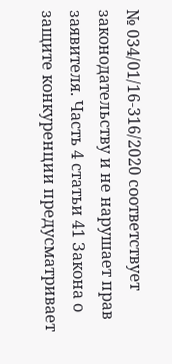№ 034/01/16-316/2020 соответствует законодательству и не нарушает прав заявителя. Часть 4 статьи 41 Закона о защите конкуренции предусматривает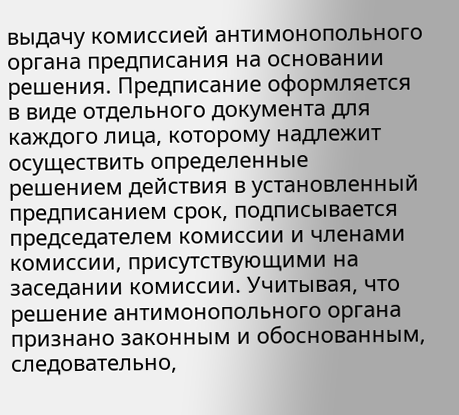выдачу комиссией антимонопольного органа предписания на основании решения. Предписание оформляется в виде отдельного документа для каждого лица, которому надлежит осуществить определенные решением действия в установленный предписанием срок, подписывается председателем комиссии и членами комиссии, присутствующими на заседании комиссии. Учитывая, что решение антимонопольного органа признано законным и обоснованным, следовательно,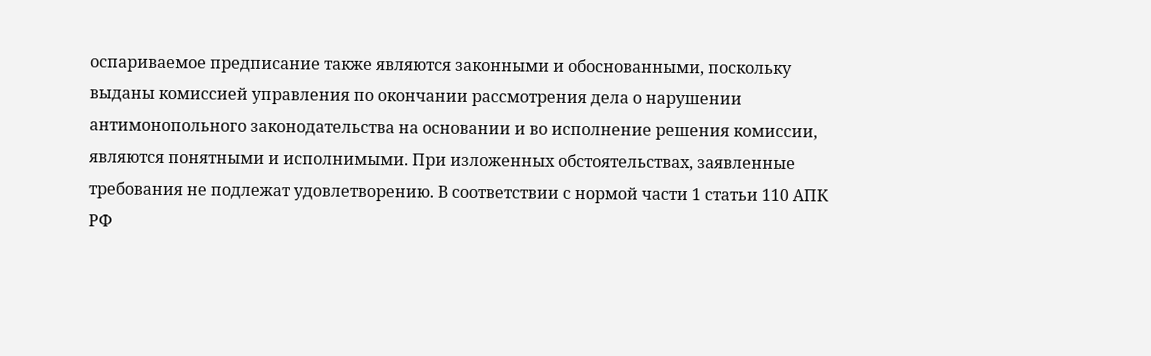оспариваемое предписание также являются законными и обоснованными, поскольку выданы комиссией управления по окончании рассмотрения дела о нарушении антимонопольного законодательства на основании и во исполнение решения комиссии, являются понятными и исполнимыми. При изложенных обстоятельствах, заявленные требования не подлежат удовлетворению. В соответствии с нормой части 1 статьи 110 АПК РФ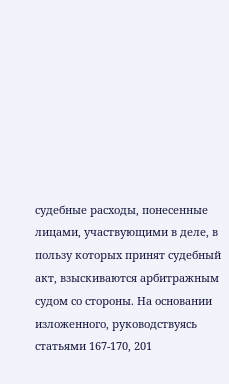судебные расходы, понесенные лицами, участвующими в деле, в пользу которых принят судебный акт, взыскиваются арбитражным судом со стороны. На основании изложенного, руководствуясь статьями 167-170, 201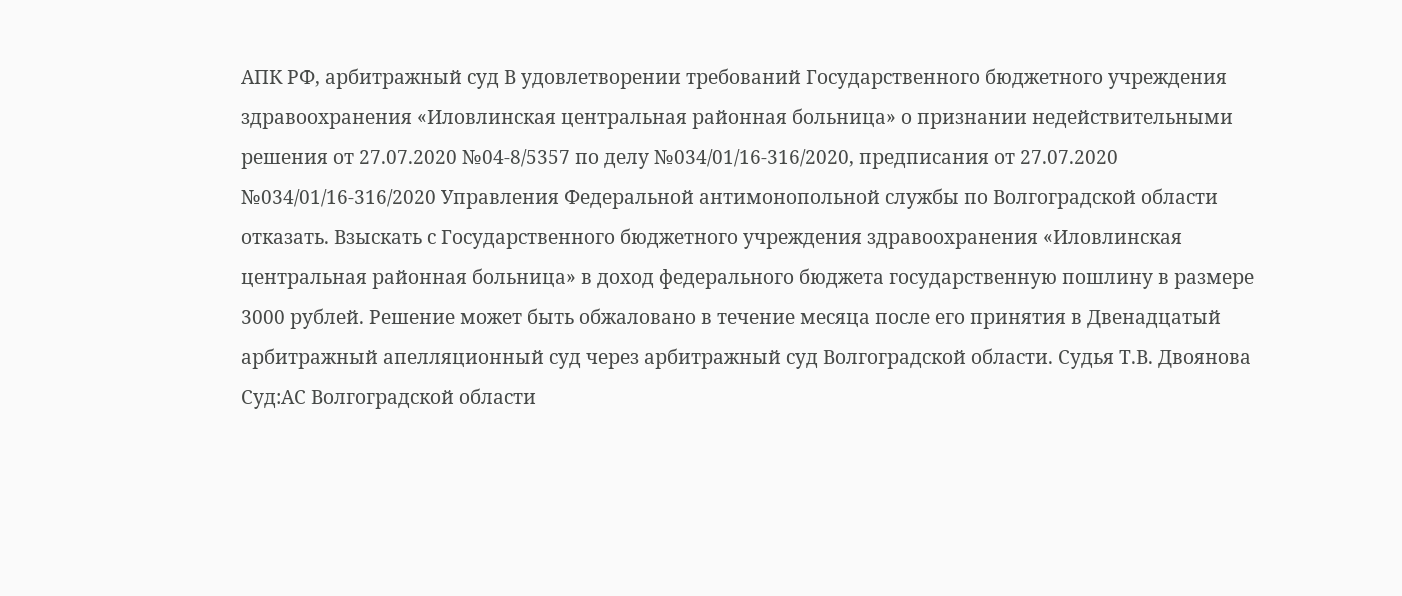АПК РФ, арбитражный суд В удовлетворении требований Государственного бюджетного учреждения здравоохранения «Иловлинская центральная районная больница» о признании недействительными решения от 27.07.2020 №04-8/5357 по делу №034/01/16-316/2020, предписания от 27.07.2020 №034/01/16-316/2020 Управления Федеральной антимонопольной службы по Волгоградской области отказать. Взыскать с Государственного бюджетного учреждения здравоохранения «Иловлинская центральная районная больница» в доход федерального бюджета государственную пошлину в размере 3000 рублей. Решение может быть обжаловано в течение месяца после его принятия в Двенадцатый арбитражный апелляционный суд через арбитражный суд Волгоградской области. Судья Т.В. Двоянова Суд:АС Волгоградской области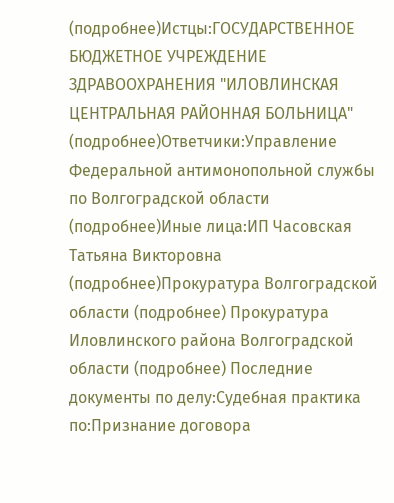(подробнее)Истцы:ГОСУДАРСТВЕННОЕ БЮДЖЕТНОЕ УЧРЕЖДЕНИЕ ЗДРАВООХРАНЕНИЯ "ИЛОВЛИНСКАЯ ЦЕНТРАЛЬНАЯ РАЙОННАЯ БОЛЬНИЦА" (подробнее)Ответчики:Управление Федеральной антимонопольной службы по Волгоградской области (подробнее)Иные лица:ИП Часовская Татьяна Викторовна (подробнее)Прокуратура Волгоградской области (подробнее) Прокуратура Иловлинского района Волгоградской области (подробнее) Последние документы по делу:Судебная практика по:Признание договора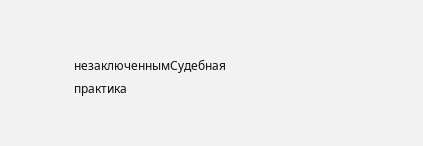незаключеннымСудебная практика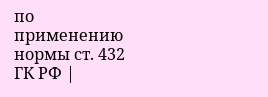по применению нормы ст. 432 ГК РФ |